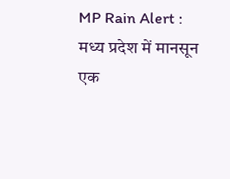MP Rain Alert : मध्य प्रदेश में मानसून एक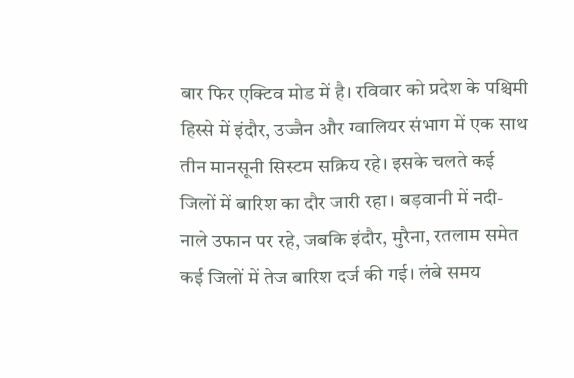बार फिर एक्टिव मोड में है। रविवार को प्रदेश के पश्चिमी हिस्से में इंदौर, उज्जैन और ग्वालियर संभाग में एक साथ तीन मानसूनी सिस्टम सक्रिय रहे। इसके चलते कई जिलों में बारिश का दौर जारी रहा। बड़वानी में नदी-नाले उफान पर रहे, जबकि इंदौर, मुरैना, रतलाम समेत कई जिलों में तेज बारिश दर्ज की गई। लंबे समय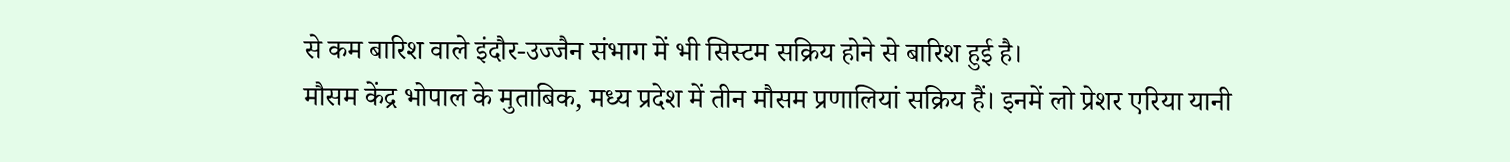से कम बारिश वाले इंदौर-उज्जैन संभाग में भी सिस्टम सक्रिय होने से बारिश हुई है।
मौसम केंद्र भोपाल के मुताबिक, मध्य प्रदेश में तीन मौसम प्रणालियां सक्रिय हैं। इनमें लो प्रेशर एरिया यानी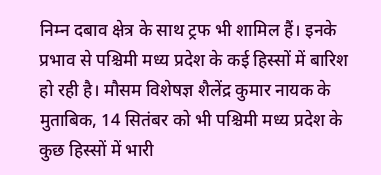निम्न दबाव क्षेत्र के साथ ट्रफ भी शामिल हैं। इनके प्रभाव से पश्चिमी मध्य प्रदेश के कई हिस्सों में बारिश हो रही है। मौसम विशेषज्ञ शैलेंद्र कुमार नायक के मुताबिक, 14 सितंबर को भी पश्चिमी मध्य प्रदेश के कुछ हिस्सों में भारी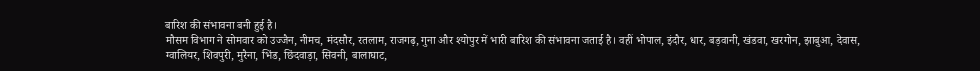बारिश की संभावना बनी हुई है।
मौसम विभाग ने सोमवार को उज्जैन, नीमच, मंदसौर, रतलाम, राजगढ़, गुना और श्योपुर में भारी बारिश की संभावना जताई है। वहीं भोपाल, इंदौर, धार, बड़वानी, खंडवा, खरगोन, झाबुआ, देवास, ग्वालियर, शिवपुरी, मुरैना, भिंड, छिंदवाड़ा, सिवनी, बालाघाट,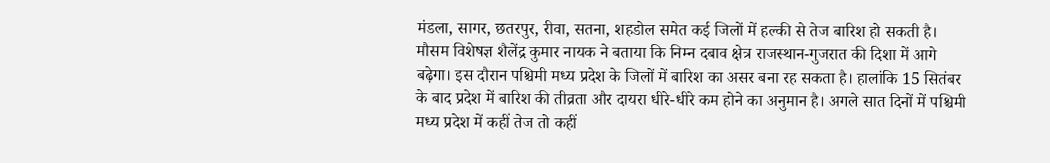मंडला, सागर, छतरपुर, रीवा, सतना, शहडोल समेत कई जिलों में हल्की से तेज बारिश हो सकती है।
मौसम विशेषज्ञ शैलेंद्र कुमार नायक ने बताया कि निम्न दबाव क्षेत्र राजस्थान-गुजरात की दिशा में आगे बढ़ेगा। इस दौरान पश्चिमी मध्य प्रदेश के जिलों में बारिश का असर बना रह सकता है। हालांकि 15 सितंबर के बाद प्रदेश में बारिश की तीव्रता और दायरा धीरे-धीरे कम होने का अनुमान है। अगले सात दिनों में पश्चिमी मध्य प्रदेश में कहीं तेज तो कहीं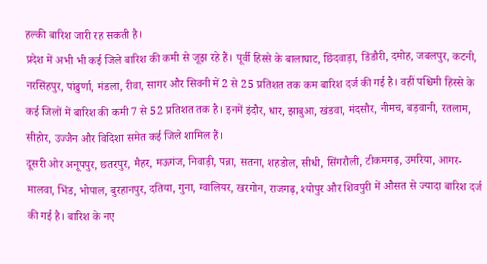हल्की बारिश जारी रह सकती है।
प्रदेश में अभी भी कई जिले बारिश की कमी से जूझ रहे हैं। पूर्वी हिस्से के बालाघाट, छिंदवाड़ा, डिंडौरी, दमोह, जबलपुर, कटनी, नरसिंहपुर, पांढुर्णा, मंडला, रीवा, सागर और सिवनी में 2 से 25 प्रतिशत तक कम बारिश दर्ज की गई है। वहीं पश्चिमी हिस्से के कई जिलों में बारिश की कमी 7 से 52 प्रतिशत तक है। इनमें इंदौर, धार, झाबुआ, खंडवा, मंदसौर, नीमच, बड़वानी, रतलाम, सीहोर, उज्जैन और विदिशा समेत कई जिले शामिल हैं।
दूसरी ओर अनूपपुर, छतरपुर, मैहर, मऊगंज, निवाड़ी, पन्ना, सतना, शहडोल, सीधी, सिंगरौली, टीकमगढ़, उमरिया, आगर-मालवा, भिंड, भोपाल, बुरहानपुर, दतिया, गुना, ग्वालियर, खरगोन, राजगढ़, श्योपुर और शिवपुरी में औसत से ज्यादा बारिश दर्ज की गई है। बारिश के नए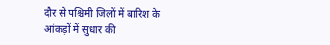दौर से पश्चिमी जिलों में बारिश के आंकड़ों में सुधार की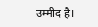उम्मीद है।